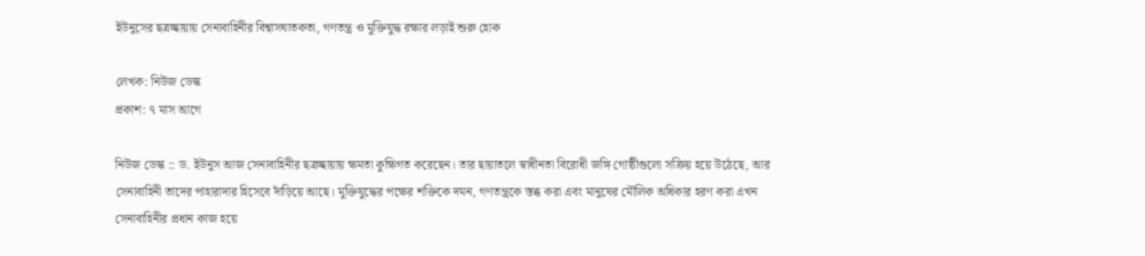ইউনুসের ছত্রচ্ছায়ায় সেনাবাহিনীর বিশ্বাসঘাতকতা, গণতন্ত্র ও মুক্তিযুদ্ধ রক্ষার লড়াই শুরু হোক

লেখক: নিউজ ডেস্ক
প্রকাশ: ৭ মাস আগে

নিউজ ডেস্ক :: ড. ইউনুস আজ সেনাবাহিনীর ছত্রচ্ছায়ায় ক্ষমতা কুক্ষিগত করেছেন। তার ছায়াতলে স্বাধীনতা বিরোধী জঙ্গি গোষ্ঠীগুলো সক্রিয় হয়ে উঠেছে, আর সেনাবাহিনী তাদের পাহারাদার হিসেবে দাঁড়িয়ে আছে। মুক্তিযুদ্ধের পক্ষের শক্তিকে দমন, গণতন্ত্রকে স্তব্ধ করা এবং মানুষের মৌলিক অধিকার হরণ করা এখন সেনাবাহিনীর প্রধান কাজ হয়ে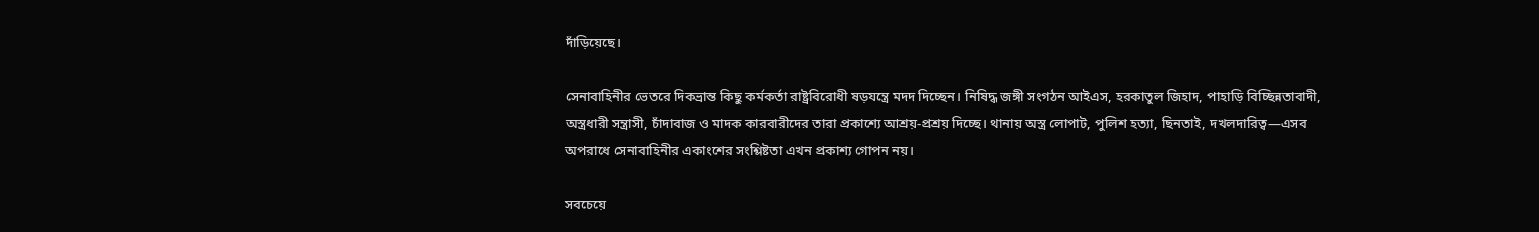দাঁড়িয়েছে।

সেনাবাহিনীর ভেতরে দিকভ্রান্ত কিছু কর্মকর্তা রাষ্ট্রবিরোধী ষড়যন্ত্রে মদদ দিচ্ছেন। নিষিদ্ধ জঙ্গী সংগঠন আইএস, হরকাতুল জিহাদ, পাহাড়ি বিচ্ছিন্নতাবাদী, অস্ত্রধারী সন্ত্রাসী, চাঁদাবাজ ও মাদক কারবারীদের তারা প্রকাশ্যে আশ্রয়-প্রশ্রয় দিচ্ছে। থানায় অস্ত্র লোপাট, পুলিশ হত্যা, ছিনতাই, দখলদারিত্ব—এসব অপরাধে সেনাবাহিনীর একাংশের সংশ্লিষ্টতা এখন প্রকাশ্য গোপন নয়।

সবচেয়ে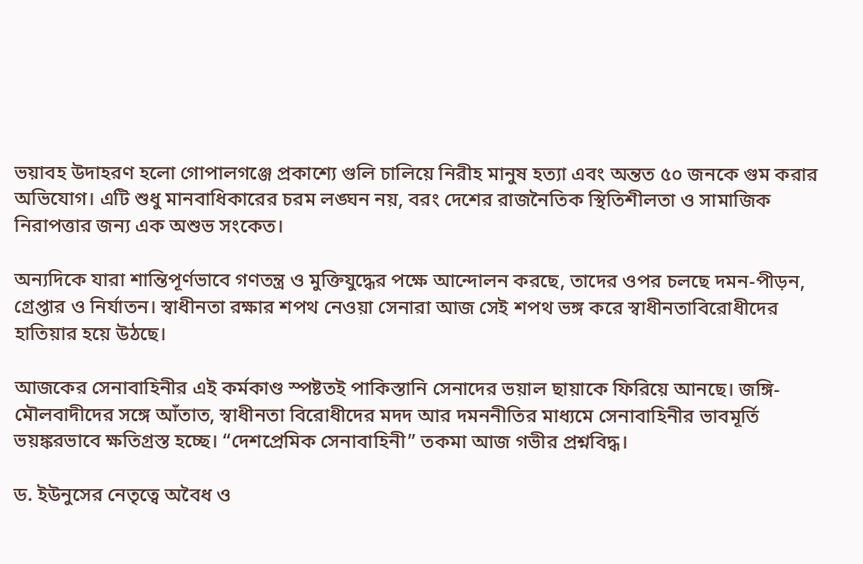ভয়াবহ উদাহরণ হলো গোপালগঞ্জে প্রকাশ্যে গুলি চালিয়ে নিরীহ মানুষ হত্যা এবং অন্তত ৫০ জনকে গুম করার অভিযোগ। এটি শুধু মানবাধিকারের চরম লঙ্ঘন নয়, বরং দেশের রাজনৈতিক স্থিতিশীলতা ও সামাজিক নিরাপত্তার জন্য এক অশুভ সংকেত।

অন্যদিকে যারা শান্তিপূর্ণভাবে গণতন্ত্র ও মুক্তিযুদ্ধের পক্ষে আন্দোলন করছে, তাদের ওপর চলছে দমন-পীড়ন, গ্রেপ্তার ও নির্যাতন। স্বাধীনতা রক্ষার শপথ নেওয়া সেনারা আজ সেই শপথ ভঙ্গ করে স্বাধীনতাবিরোধীদের হাতিয়ার হয়ে উঠছে।

আজকের সেনাবাহিনীর এই কর্মকাণ্ড স্পষ্টতই পাকিস্তানি সেনাদের ভয়াল ছায়াকে ফিরিয়ে আনছে। জঙ্গি-মৌলবাদীদের সঙ্গে আঁতাত, স্বাধীনতা বিরোধীদের মদদ আর দমননীতির মাধ্যমে সেনাবাহিনীর ভাবমূর্তি ভয়ঙ্করভাবে ক্ষতিগ্রস্ত হচ্ছে। “দেশপ্রেমিক সেনাবাহিনী” তকমা আজ গভীর প্রশ্নবিদ্ধ।

ড. ইউনুসের নেতৃত্বে অবৈধ ও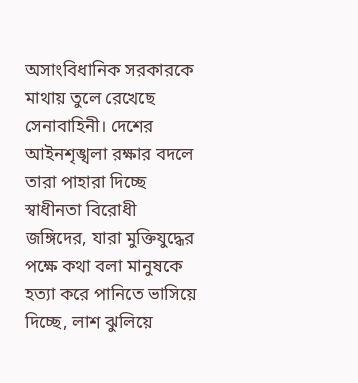অসাংবিধানিক সরকারকে মাথায় তুলে রেখেছে সেনাবাহিনী। দেশের আইনশৃঙ্খলা রক্ষার বদলে তারা পাহারা দিচ্ছে স্বাধীনতা বিরোধী জঙ্গিদের, যারা মুক্তিযুদ্ধের পক্ষে কথা বলা মানুষকে হত্যা করে পানিতে ভাসিয়ে দিচ্ছে, লাশ ঝুলিয়ে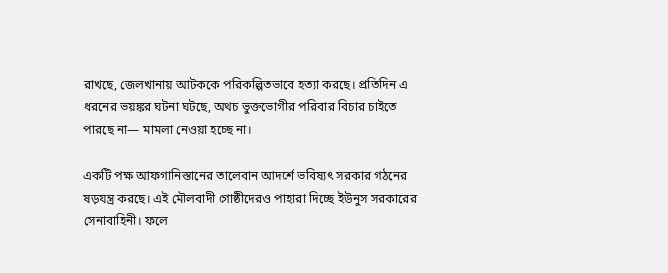রাখছে, জেলখানায় আটককে পরিকল্পিতভাবে হত্যা করছে। প্রতিদিন এ ধরনের ভয়ঙ্কর ঘটনা ঘটছে, অথচ ভুক্তভোগীর পরিবার বিচার চাইতে পারছে না— মামলা নেওয়া হচ্ছে না।

একটি পক্ষ আফগানিস্তানের তালেবান আদর্শে ভবিষ্যৎ সরকার গঠনের ষড়যন্ত্র করছে। এই মৌলবাদী গোষ্ঠীদেরও পাহারা দিচ্ছে ইউনুস সরকারের সেনাবাহিনী। ফলে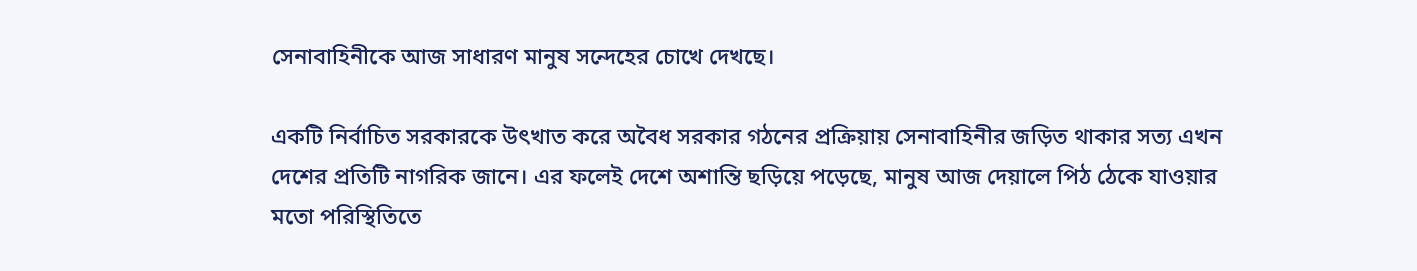সেনাবাহিনীকে আজ সাধারণ মানুষ সন্দেহের চোখে দেখছে।

একটি নির্বাচিত সরকারকে উৎখাত করে অবৈধ সরকার গঠনের প্রক্রিয়ায় সেনাবাহিনীর জড়িত থাকার সত্য এখন দেশের প্রতিটি নাগরিক জানে। এর ফলেই দেশে অশান্তি ছড়িয়ে পড়েছে, মানুষ আজ দেয়ালে পিঠ ঠেকে যাওয়ার মতো পরিস্থিতিতে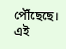পৌঁছেছে। এই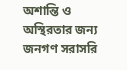অশান্তি ও অস্থিরতার জন্য জনগণ সরাসরি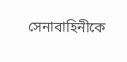সেনাবাহিনীকে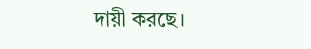দায়ী করছে।